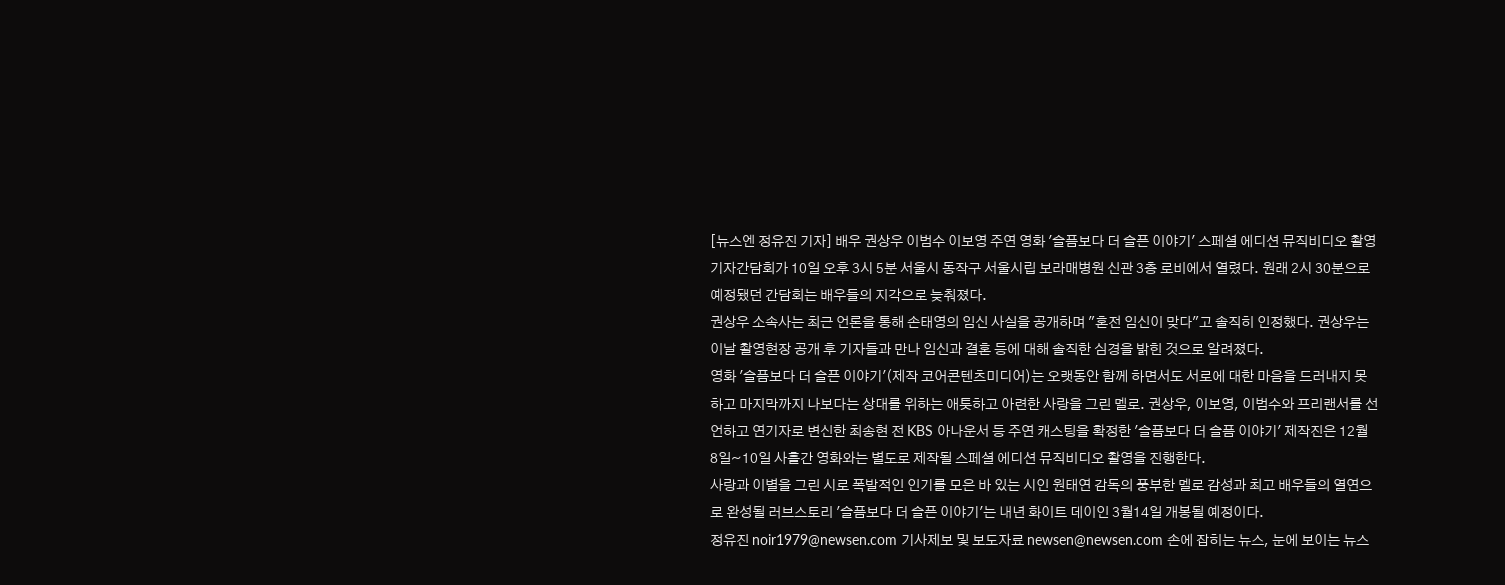[뉴스엔 정유진 기자] 배우 권상우 이범수 이보영 주연 영화 '슬픔보다 더 슬픈 이야기' 스페셜 에디션 뮤직비디오 촬영 기자간담회가 10일 오후 3시 5분 서울시 동작구 서울시립 보라매병원 신관 3층 로비에서 열렸다. 원래 2시 30분으로 예정됐던 간담회는 배우들의 지각으로 늦춰졌다.
권상우 소속사는 최근 언론을 통해 손태영의 임신 사실을 공개하며 "혼전 임신이 맞다"고 솔직히 인정했다. 권상우는 이날 촬영현장 공개 후 기자들과 만나 임신과 결혼 등에 대해 솔직한 심경을 밝힌 것으로 알려졌다.
영화 '슬픔보다 더 슬픈 이야기'(제작 코어콘텐츠미디어)는 오랫동안 함께 하면서도 서로에 대한 마음을 드러내지 못하고 마지막까지 나보다는 상대를 위하는 애틋하고 아련한 사랑을 그린 멜로. 권상우, 이보영, 이범수와 프리랜서를 선언하고 연기자로 변신한 최송현 전 KBS 아나운서 등 주연 캐스팅을 확정한 '슬픔보다 더 슬픔 이야기' 제작진은 12월 8일~10일 사흘간 영화와는 별도로 제작될 스페셜 에디션 뮤직비디오 촬영을 진행한다.
사랑과 이별을 그린 시로 폭발적인 인기를 모은 바 있는 시인 원태연 감독의 풍부한 멜로 감성과 최고 배우들의 열연으로 완성될 러브스토리 '슬픔보다 더 슬픈 이야기'는 내년 화이트 데이인 3월14일 개봉될 예정이다.
정유진 noir1979@newsen.com 기사제보 및 보도자료 newsen@newsen.com 손에 잡히는 뉴스, 눈에 보이는 뉴스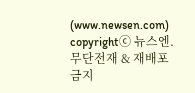(www.newsen.com) copyrightⓒ 뉴스엔. 무단전재 & 재배포 금지